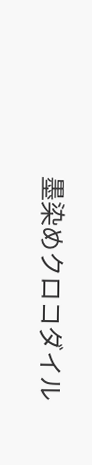墨染めクロコダイル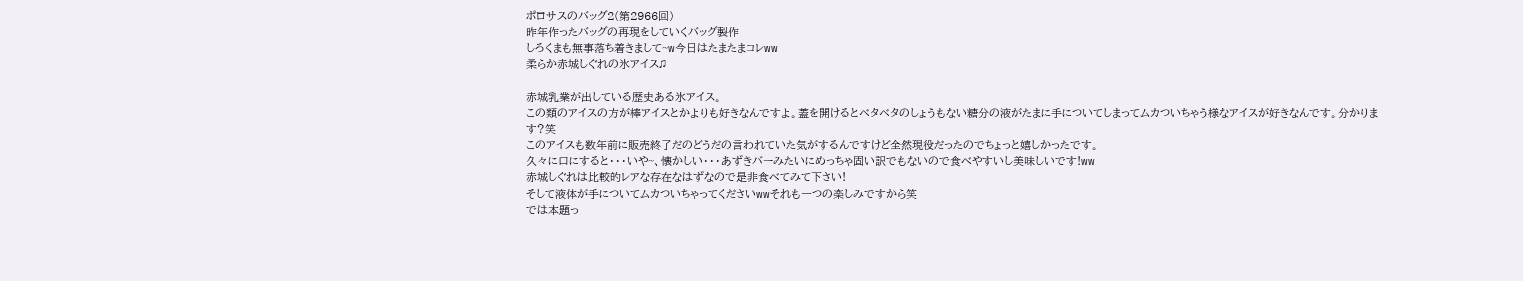ポロサスのバッグ2(第2966回)
昨年作ったバッグの再現をしていくバッグ製作
しろくまも無事落ち着きまして~w今日はたまたまコレww
柔らか赤城しぐれの氷アイス♫

赤城乳業が出している歴史ある氷アイス。
この類のアイスの方が棒アイスとかよりも好きなんですよ。蓋を開けるとベタベタのしょうもない糖分の液がたまに手についてしまってムカついちゃう様なアイスが好きなんです。分かります?笑
このアイスも数年前に販売終了だのどうだの言われていた気がするんですけど全然現役だったのでちょっと嬉しかったです。
久々に口にすると・・・いや~、懐かしい・・・あずきバーみたいにめっちゃ固い訳でもないので食べやすいし美味しいです!ww
赤城しぐれは比較的レアな存在なはずなので是非食べてみて下さい!
そして液体が手についてムカついちゃってくださいwwそれも一つの楽しみですから笑
では本題っ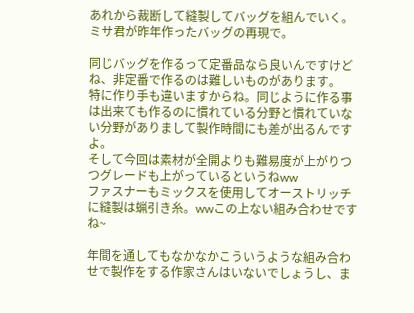あれから裁断して縫製してバッグを組んでいく。ミサ君が昨年作ったバッグの再現で。

同じバッグを作るって定番品なら良いんですけどね、非定番で作るのは難しいものがあります。
特に作り手も違いますからね。同じように作る事は出来ても作るのに慣れている分野と慣れていない分野がありまして製作時間にも差が出るんですよ。
そして今回は素材が全開よりも難易度が上がりつつグレードも上がっているというねww
ファスナーもミックスを使用してオーストリッチに縫製は蝋引き糸。wwこの上ない組み合わせですね~

年間を通してもなかなかこういうような組み合わせで製作をする作家さんはいないでしょうし、ま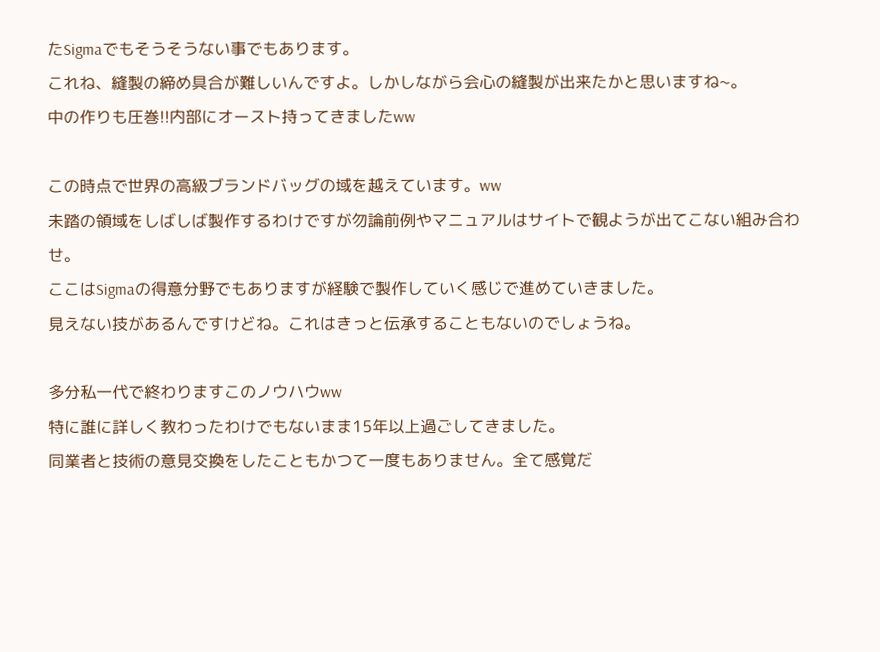たSigmaでもそうそうない事でもあります。
これね、縫製の締め具合が難しいんですよ。しかしながら会心の縫製が出来たかと思いますね~。
中の作りも圧巻!!内部にオースト持ってきましたww

この時点で世界の高級ブランドバッグの域を越えています。ww
未踏の領域をしばしば製作するわけですが勿論前例やマニュアルはサイトで観ようが出てこない組み合わせ。
ここはSigmaの得意分野でもありますが経験で製作していく感じで進めていきました。
見えない技があるんですけどね。これはきっと伝承することもないのでしょうね。

多分私一代で終わりますこのノウハウww
特に誰に詳しく教わったわけでもないまま15年以上過ごしてきました。
同業者と技術の意見交換をしたこともかつて一度もありません。全て感覚だ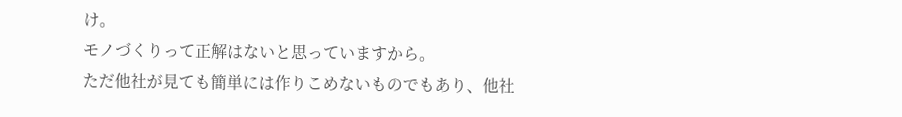け。
モノづくりって正解はないと思っていますから。
ただ他社が見ても簡単には作りこめないものでもあり、他社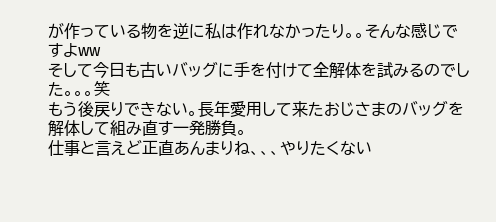が作っている物を逆に私は作れなかったり。。そんな感じですよww
そして今日も古いバッグに手を付けて全解体を試みるのでした。。。笑
もう後戻りできない。長年愛用して来たおじさまのバッグを解体して組み直す一発勝負。
仕事と言えど正直あんまりね、、、やりたくない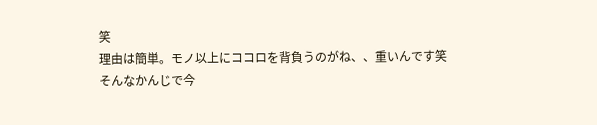笑
理由は簡単。モノ以上にココロを背負うのがね、、重いんです笑
そんなかんじで今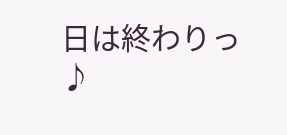日は終わりっ♪